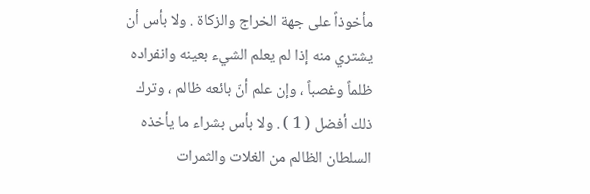مأخوذاً على جهة الخراج والزكاة . ولا بأس أن يشتري منه إذا لم يعلم الشيء بعينه وانفراده ظلماً وغصباً ، وإن علم أنّ بائعه ظالم ، وترك ذلك أفضل ( 1 ) . ولا بأس بشراء ما يأخذه السلطان الظالم من الغلات والثمرات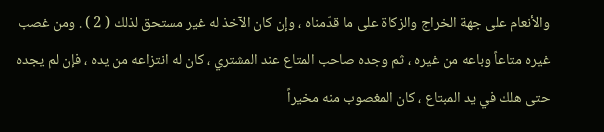والأنعام على جهة الخراج والزكاة على ما قدّمناه ، وإن كان الآخذ له غير مستحق لذلك ( 2 ) . ومن غصب غيره متاعاً وباعه من غيره ، ثم وجده صاحب المتاع عند المشتري ، كان له انتزاعه من يده ، فإن لم يجده حتى هلك في يد المبتاع ، كان المغصوب منه مخيراً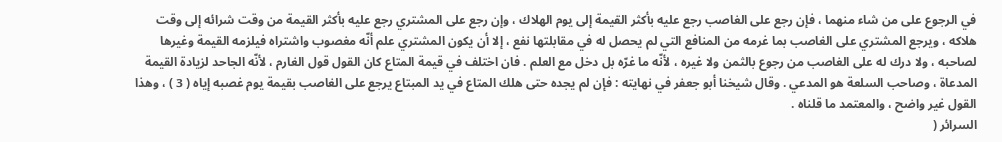في الرجوع على من شاء منهما ، فإن رجع على الغاصب رجع عليه بأكثر القيمة إلى يوم الهلاك ، وإن رجع على المشتري رجع عليه بأكثر القيمة من وقت شرائه إلى وقت هلاكه ، ويرجع المشتري على الغاصب بما غرمه من المنافع التي لم يحصل له في مقابلتها نفع ، إلا أن يكون المشتري علم أنّه مغصوب واشتراه فيلزمه القيمة وغيرها لصاحبه ، ولا درك له على الغاصب من رجوع بالثمن ولا غيره ، لأنّه ما غرّه بل دخل مع العلم . فان اختلف في قيمة المتاع كان القول قول الغارم ، لأنّه الجاحد لزيادة القيمة المدعاة ، وصاحب السلعة هو المدعي . وقال شيخنا أبو جعفر في نهايته : فإن لم يجده حتى هلك المتاع في يد المبتاع يرجع على الغاصب بقيمة يوم غصبه إياه ( 3 ) ، وهذا القول غير واضح ، والمعتمد ما قلناه .
السرائر (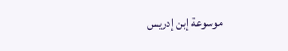موسوعة إبن إدريس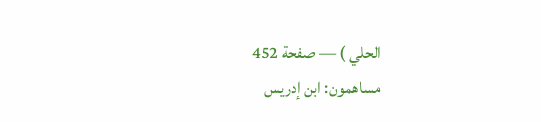الحلي ) — صفحة 452
مساهمون: ابن إدريس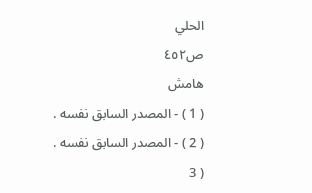الحلي
ص٤٥٢
هامش
( 1 ) - المصدر السابق نفسه .
( 2 ) - المصدر السابق نفسه .
( 3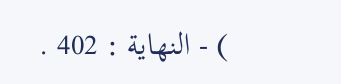) - النهاية : 402 .